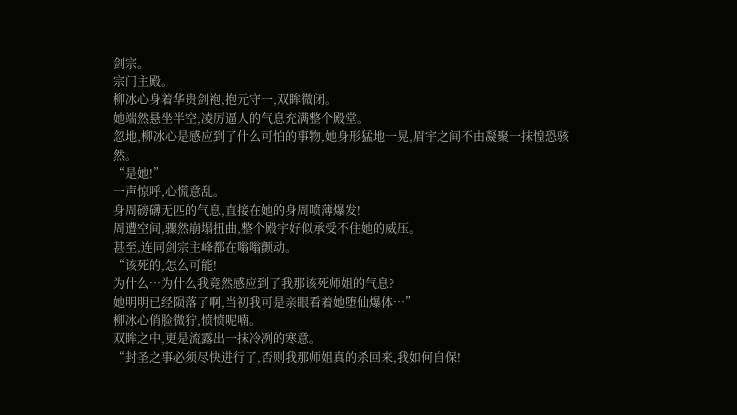剑宗。
宗门主殿。
柳冰心身着华贵剑袍,抱元守一,双眸微闭。
她端然悬坐半空,凌厉逼人的气息充满整个殿堂。
忽地,柳冰心是感应到了什么可怕的事物,她身形猛地一晃,眉宇之间不由凝聚一抹惶恐骇然。
“是她!”
一声惊呼,心慌意乱。
身周磅礴无匹的气息,直接在她的身周喷薄爆发!
周遭空间,骤然崩塌扭曲,整个殿宇好似承受不住她的威压。
甚至,连同剑宗主峰都在嗡嗡颤动。
“该死的,怎么可能!
为什么…为什么我竟然感应到了我那该死师姐的气息?
她明明已经陨落了啊,当初我可是亲眼看着她堕仙爆体…”
柳冰心俏脸微狞,愤愤呢喃。
双眸之中,更是流露出一抹冷冽的寒意。
“封圣之事必须尽快进行了,否则我那师姐真的杀回来,我如何自保!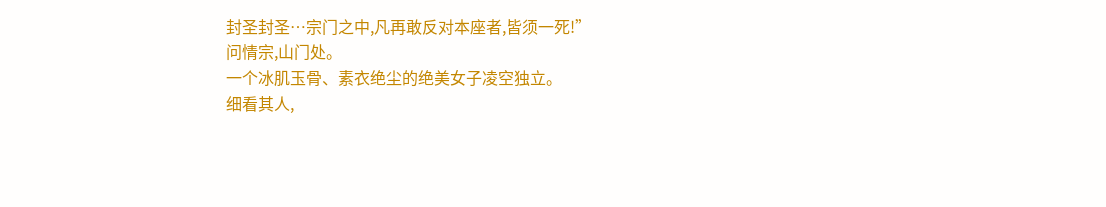封圣封圣…宗门之中,凡再敢反对本座者,皆须一死!”
问情宗,山门处。
一个冰肌玉骨、素衣绝尘的绝美女子凌空独立。
细看其人,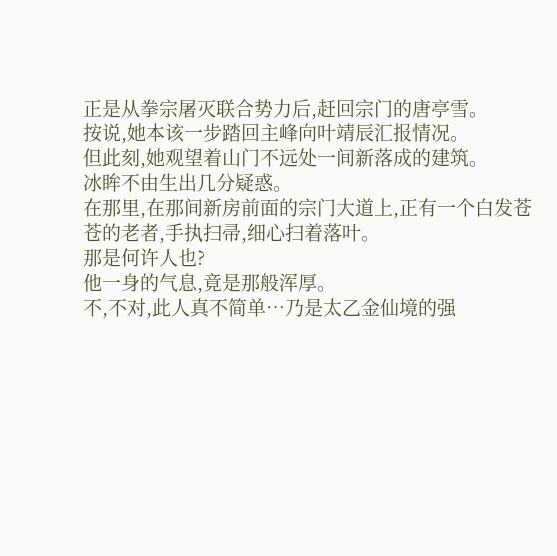正是从拳宗屠灭联合势力后,赶回宗门的唐亭雪。
按说,她本该一步踏回主峰向叶靖辰汇报情况。
但此刻,她观望着山门不远处一间新落成的建筑。
冰眸不由生出几分疑惑。
在那里,在那间新房前面的宗门大道上,正有一个白发苍苍的老者,手执扫帚,细心扫着落叶。
那是何许人也?
他一身的气息,竟是那般浑厚。
不,不对,此人真不简单…乃是太乙金仙境的强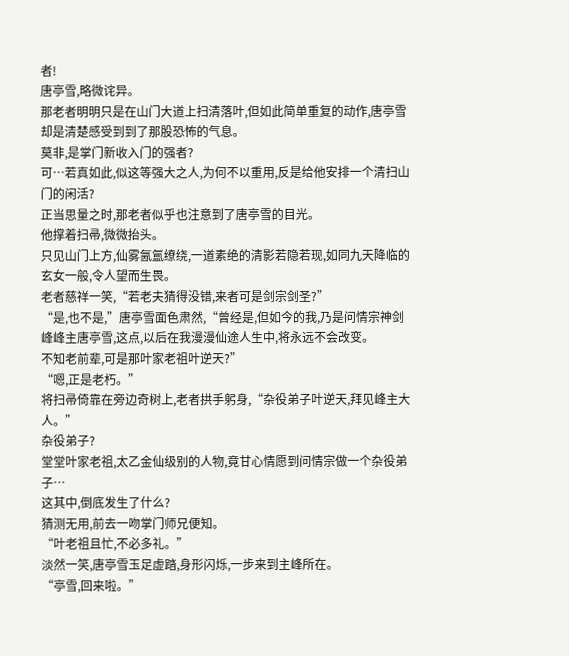者!
唐亭雪,略微诧异。
那老者明明只是在山门大道上扫清落叶,但如此简单重复的动作,唐亭雪却是清楚感受到到了那股恐怖的气息。
莫非,是掌门新收入门的强者?
可…若真如此,似这等强大之人,为何不以重用,反是给他安排一个清扫山门的闲活?
正当思量之时,那老者似乎也注意到了唐亭雪的目光。
他撑着扫帚,微微抬头。
只见山门上方,仙雾氤氲缭绕,一道素绝的清影若隐若现,如同九天降临的玄女一般,令人望而生畏。
老者慈祥一笑,“若老夫猜得没错,来者可是剑宗剑圣?”
“是,也不是,”唐亭雪面色肃然,“曾经是,但如今的我,乃是问情宗神剑峰峰主唐亭雪,这点,以后在我漫漫仙途人生中,将永远不会改变。
不知老前辈,可是那叶家老祖叶逆天?”
“嗯,正是老朽。”
将扫帚倚靠在旁边奇树上,老者拱手躬身,“杂役弟子叶逆天,拜见峰主大人。”
杂役弟子?
堂堂叶家老祖,太乙金仙级别的人物,竟甘心情愿到问情宗做一个杂役弟子…
这其中,倒底发生了什么?
猜测无用,前去一吻掌门师兄便知。
“叶老祖且忙,不必多礼。”
淡然一笑,唐亭雪玉足虚踏,身形闪烁,一步来到主峰所在。
“亭雪,回来啦。”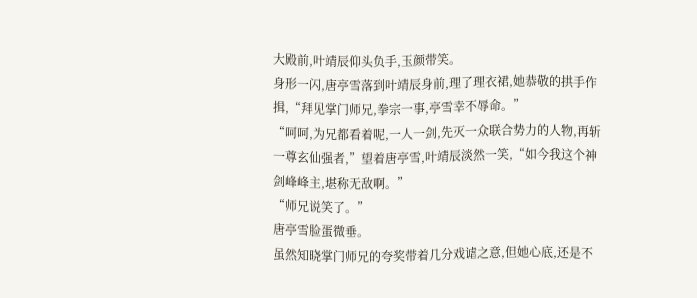大殿前,叶靖辰仰头负手,玉颜带笑。
身形一闪,唐亭雪落到叶靖辰身前,理了理衣裙,她恭敬的拱手作揖,“拜见掌门师兄,拳宗一事,亭雪幸不辱命。”
“呵呵,为兄都看着呢,一人一剑,先灭一众联合势力的人物,再斩一尊玄仙强者,”望着唐亭雪,叶靖辰淡然一笑,“如今我这个神剑峰峰主,堪称无敌啊。”
“师兄说笑了。”
唐亭雪脸蛋微垂。
虽然知晓掌门师兄的夸奖带着几分戏谑之意,但她心底,还是不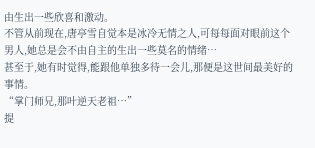由生出一些欣喜和激动。
不管从前现在,唐亭雪自觉本是冰冷无情之人,可每每面对眼前这个男人,她总是会不由自主的生出一些莫名的情绪…
甚至于,她有时觉得,能跟他单独多待一会儿,那便是这世间最美好的事情。
“掌门师兄,那叶逆天老祖…”
提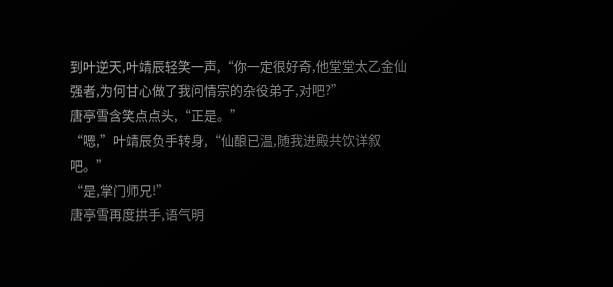到叶逆天,叶靖辰轻笑一声,“你一定很好奇,他堂堂太乙金仙强者,为何甘心做了我问情宗的杂役弟子,对吧?”
唐亭雪含笑点点头,“正是。”
“嗯,”叶靖辰负手转身,“仙酿已温,随我进殿共饮详叙吧。”
“是,掌门师兄!”
唐亭雪再度拱手,语气明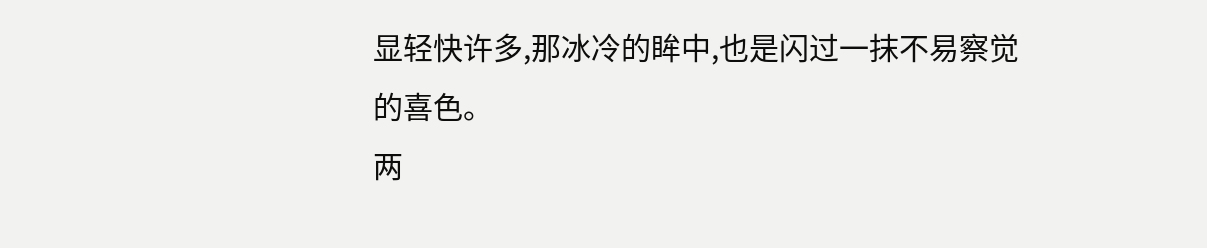显轻快许多,那冰冷的眸中,也是闪过一抹不易察觉的喜色。
两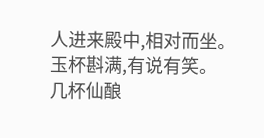人进来殿中,相对而坐。
玉杯斟满,有说有笑。
几杯仙酿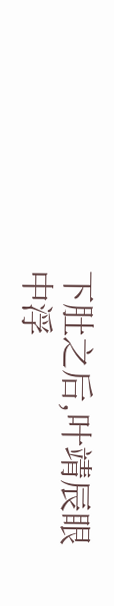下肚之后,叶靖辰眼中浮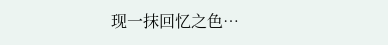现一抹回忆之色…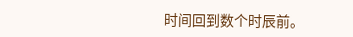时间回到数个时辰前。